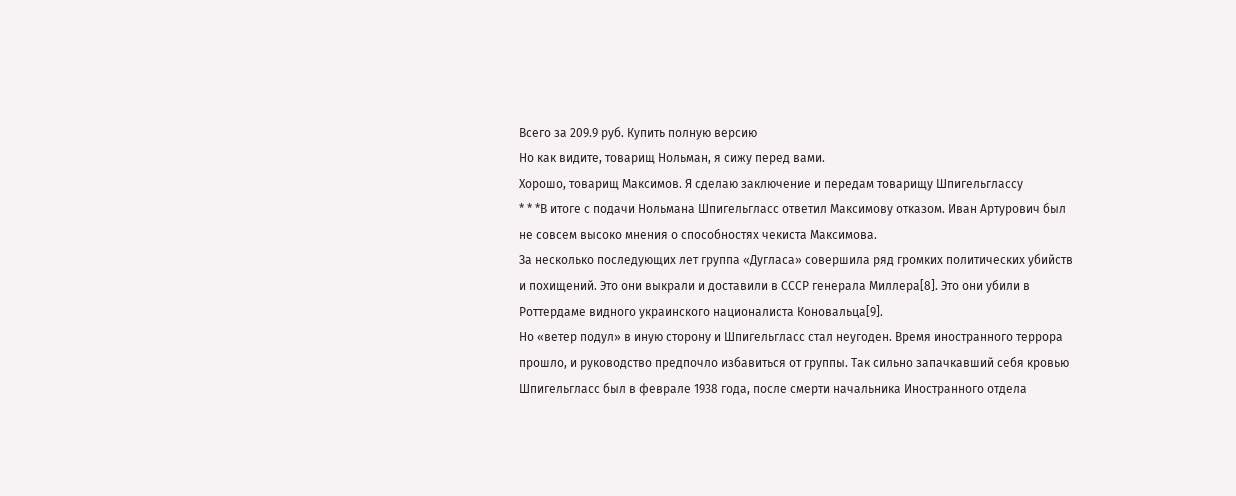Всего за 209.9 руб. Купить полную версию
Но как видите, товарищ Нольман, я сижу перед вами.
Хорошо, товарищ Максимов. Я сделаю заключение и передам товарищу Шпигельглассу
* * *В итоге с подачи Нольмана Шпигельгласс ответил Максимову отказом. Иван Артурович был не совсем высоко мнения о способностях чекиста Максимова.
За несколько последующих лет группа «Дугласа» совершила ряд громких политических убийств и похищений. Это они выкрали и доставили в СССР генерала Миллера[8]. Это они убили в Роттердаме видного украинского националиста Коновальца[9].
Но «ветер подул» в иную сторону и Шпигельгласс стал неугоден. Время иностранного террора прошло, и руководство предпочло избавиться от группы. Так сильно запачкавший себя кровью Шпигельгласс был в феврале 1938 года, после смерти начальника Иностранного отдела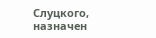Слуцкого, назначен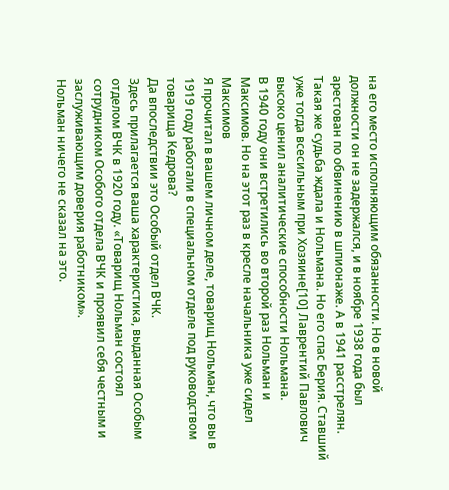на его место исполняющим обязанности. Но в новой должности он не задержался, и в ноябре 1938 года был арестован по обвинению в шпионаже. А в 1941 расстрелян. Такая же судьба ждала и Нольмана. Но его спас Берия. Ставший уже тогда всесильным при Хозяине[10] Лаврентий Павлович высоко ценил аналитические способности Нольмана.
В 1940 году они встретились во второй раз Нольман и Максимов. Но на этот раз в кресле начальника уже сидел Максимов
Я прочитал в вашем личном деле, товарищ Нольман, что вы в 1919 году работали в специальном отделе под руководством товарища Кедрова?
Да впоследствии это Особый отдел ВЧК.
Здесь прилагается ваша характеристика, выданная Особым отделом ВЧК в 1920 году. «Товарищ Нольман состоял сотрудником Особого отдела ВЧК и проявил себя честным и заслуживающим доверия работником».
Нольман ничего не сказал на это.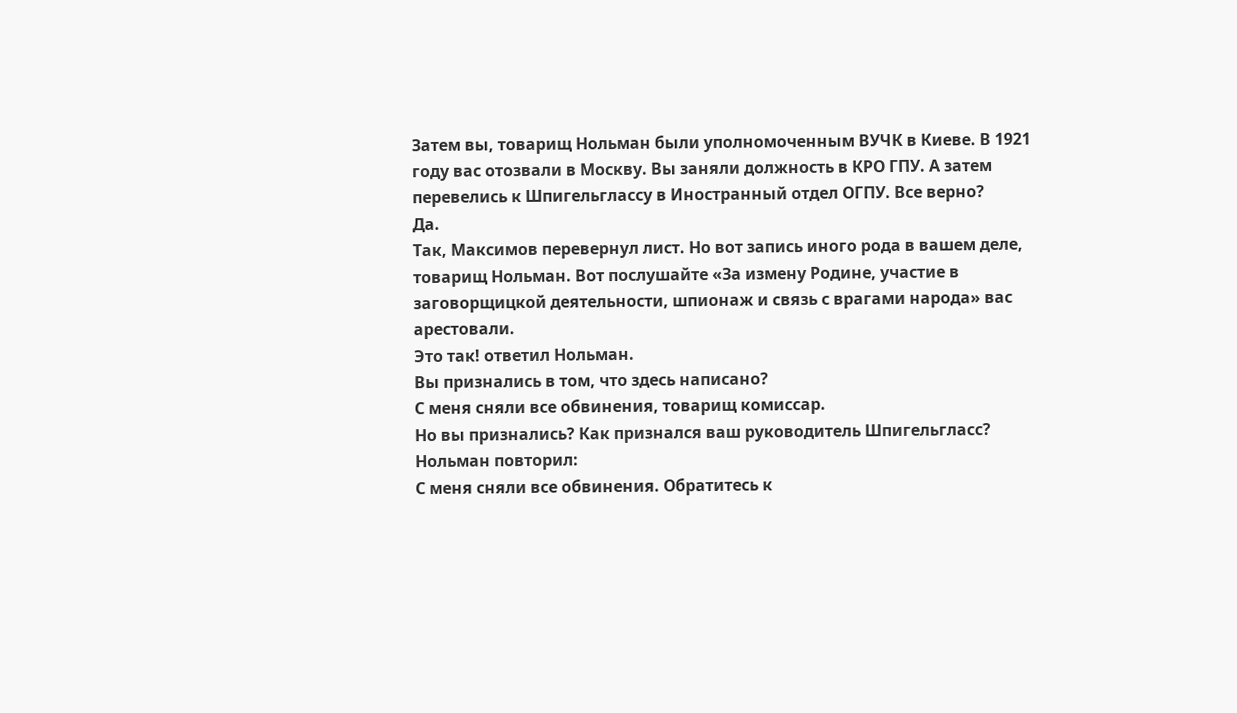Затем вы, товарищ Нольман были уполномоченным ВУЧК в Киеве. В 1921 году вас отозвали в Москву. Вы заняли должность в КРО ГПУ. А затем перевелись к Шпигельглассу в Иностранный отдел ОГПУ. Все верно?
Да.
Так, Максимов перевернул лист. Но вот запись иного рода в вашем деле, товарищ Нольман. Вот послушайте «За измену Родине, участие в заговорщицкой деятельности, шпионаж и связь с врагами народа» вас арестовали.
Это так! ответил Нольман.
Вы признались в том, что здесь написано?
С меня сняли все обвинения, товарищ комиссар.
Но вы признались? Как признался ваш руководитель Шпигельгласс?
Нольман повторил:
С меня сняли все обвинения. Обратитесь к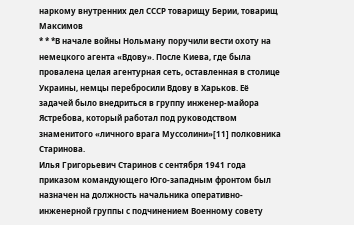наркому внутренних дел СССР товарищу Берии, товарищ Максимов
* * *В начале войны Нольману поручили вести охоту на немецкого агента «Вдову». После Киева, где была провалена целая агентурная сеть, оставленная в столице Украины, немцы перебросили Вдову в Харьков. Её задачей было внедриться в группу инженер-майора Ястребова, который работал под руководством знаменитого «личного врага Муссолини»[11] полковника Старинова.
Илья Григорьевич Старинов с сентября 1941 года приказом командующего Юго-западным фронтом был назначен на должность начальника оперативно-инженерной группы с подчинением Военному совету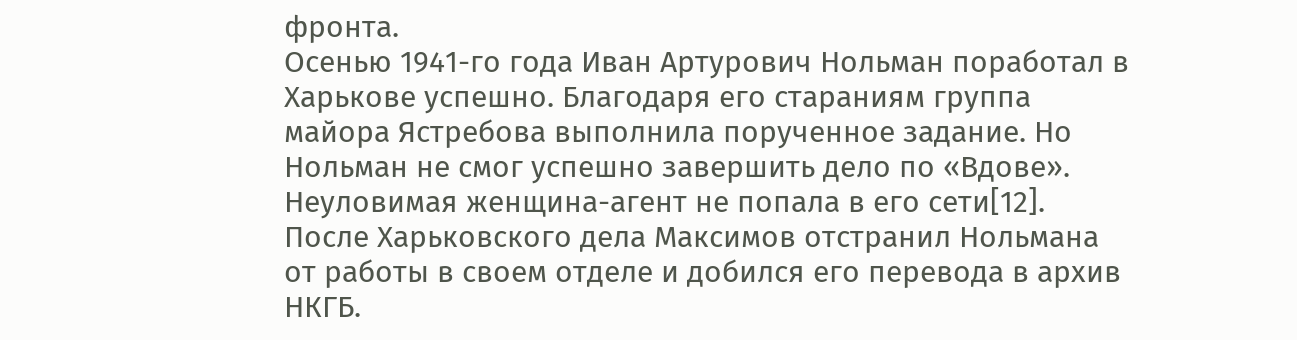фронта.
Осенью 1941-го года Иван Артурович Нольман поработал в Харькове успешно. Благодаря его стараниям группа майора Ястребова выполнила порученное задание. Но Нольман не смог успешно завершить дело по «Вдове». Неуловимая женщина-агент не попала в его сети[12].
После Харьковского дела Максимов отстранил Нольмана от работы в своем отделе и добился его перевода в архив НКГБ.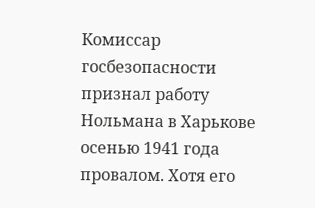Комиссар госбезопасности признал работу Нольмана в Харькове осенью 1941 года провалом. Хотя его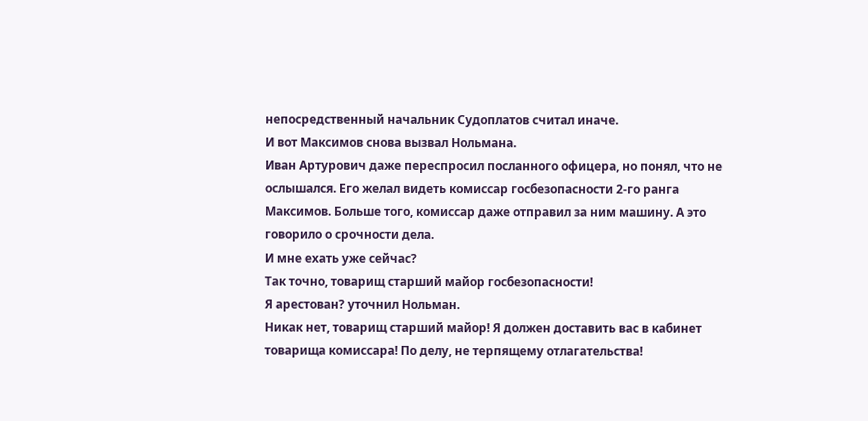непосредственный начальник Судоплатов считал иначе.
И вот Максимов снова вызвал Нольмана.
Иван Артурович даже переспросил посланного офицера, но понял, что не ослышался. Его желал видеть комиссар госбезопасности 2-го ранга Максимов. Больше того, комиссар даже отправил за ним машину. А это говорило о срочности дела.
И мне ехать уже сейчас?
Так точно, товарищ старший майор госбезопасности!
Я арестован? уточнил Нольман.
Никак нет, товарищ старший майор! Я должен доставить вас в кабинет товарища комиссара! По делу, не терпящему отлагательства!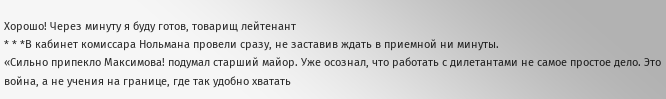Хорошо! Через минуту я буду готов, товарищ лейтенант
* * *В кабинет комиссара Нольмана провели сразу, не заставив ждать в приемной ни минуты.
«Сильно припекло Максимова! подумал старший майор. Уже осознал, что работать с дилетантами не самое простое дело. Это война, а не учения на границе, где так удобно хватать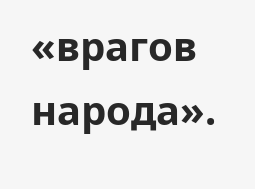«врагов народа».